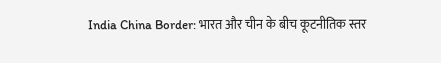India China Border: भारत और चीन के बीच कूटनीतिक स्तर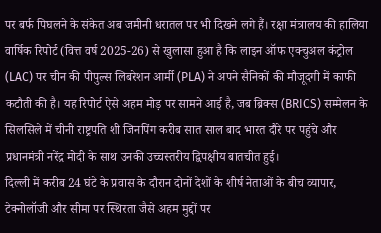पर बर्फ पिघलने के संकेत अब जमीनी धरातल पर भी दिखने लगे हैं। रक्षा मंत्रालय की हालिया वार्षिक रिपोर्ट (वित्त वर्ष 2025-26) से खुलासा हुआ है कि लाइन ऑफ एक्चुअल कंट्रोल (LAC) पर चीन की पीपुल्स लिबरेशन आर्मी (PLA) ने अपने सैनिकों की मौजूदगी में काफी कटौती की है। यह रिपोर्ट ऐसे अहम मोड़ पर सामने आई है, जब ब्रिक्स (BRICS) सम्मेलन के सिलसिले में चीनी राष्ट्रपति शी जिनपिंग करीब सात साल बाद भारत दौरे पर पहुंचे और प्रधानमंत्री नरेंद्र मोदी के साथ उनकी उच्चस्तरीय द्विपक्षीय बातचीत हुई।
दिल्ली में करीब 24 घंटे के प्रवास के दौरान दोनों देशों के शीर्ष नेताओं के बीच व्यापार, टेक्नोलॉजी और सीमा पर स्थिरता जैसे अहम मुद्दों पर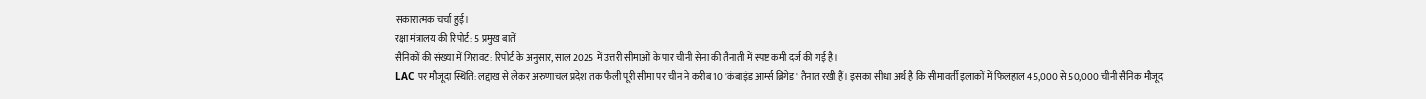सकारात्मक चर्चा हुई।
रक्षा मंत्रालय की रिपोर्ट: 5 प्रमुख बातें
सैनिकों की संख्या में गिरावट: रिपोर्ट के अनुसार, साल 2025 में उत्तरी सीमाओं के पार चीनी सेना की तैनाती में स्पष्ट कमी दर्ज की गई है।
LAC पर मौजूदा स्थिति: लद्दाख से लेकर अरुणाचल प्रदेश तक फैली पूरी सीमा पर चीन ने करीब 10 'कंबाइंड आर्म्स ब्रिगेड' तैनात रखी हैं। इसका सीधा अर्थ है कि सीमावर्ती इलाकों में फिलहाल 45,000 से 50,000 चीनी सैनिक मौजूद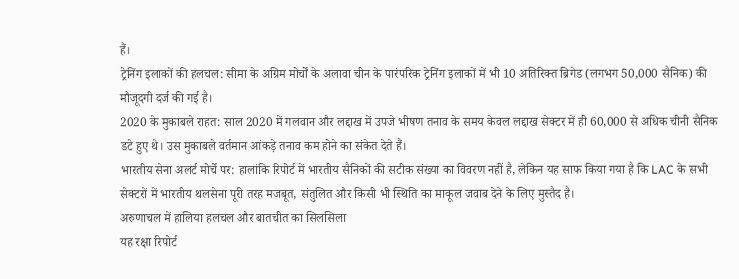हैं।
ट्रेनिंग इलाकों की हलचल: सीमा के अग्रिम मोर्चों के अलावा चीन के पारंपरिक ट्रेनिंग इलाकों में भी 10 अतिरिक्त ब्रिगेड (लगभग 50,000 सैनिक) की मौजूदगी दर्ज की गई है।
2020 के मुकाबले राहत: साल 2020 में गलवान और लद्दाख में उपजे भीषण तनाव के समय केवल लद्दाख सेक्टर में ही 60,000 से अधिक चीनी सैनिक डटे हुए थे। उस मुकाबले वर्तमान आंकड़े तनाव कम होने का संकेत देते हैं।
भारतीय सेना अलर्ट मोर्चे पर: हालांकि रिपोर्ट में भारतीय सैनिकों की सटीक संख्या का विवरण नहीं है, लेकिन यह साफ किया गया है कि LAC के सभी सेक्टरों में भारतीय थलसेना पूरी तरह मजबूत, संतुलित और किसी भी स्थिति का माकूल जवाब देने के लिए मुस्तैद है।
अरुणाचल में हालिया हलचल और बातचीत का सिलसिला
यह रक्षा रिपोर्ट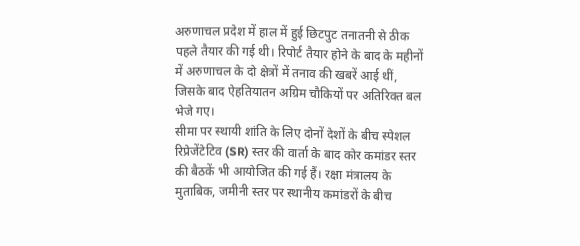अरुणाचल प्रदेश में हाल में हुई छिटपुट तनातनी से ठीक पहले तैयार की गई थी। रिपोर्ट तैयार होने के बाद के महीनों में अरुणाचल के दो क्षेत्रों में तनाव की खबरें आई थीं, जिसके बाद ऐहतियातन अग्रिम चौकियों पर अतिरिक्त बल भेजे गए।
सीमा पर स्थायी शांति के लिए दोनों देशों के बीच स्पेशल रिप्रेजेंटेटिव (SR) स्तर की वार्ता के बाद कोर कमांडर स्तर की बैठकें भी आयोजित की गई हैं। रक्षा मंत्रालय के मुताबिक, जमीनी स्तर पर स्थानीय कमांडरों के बीच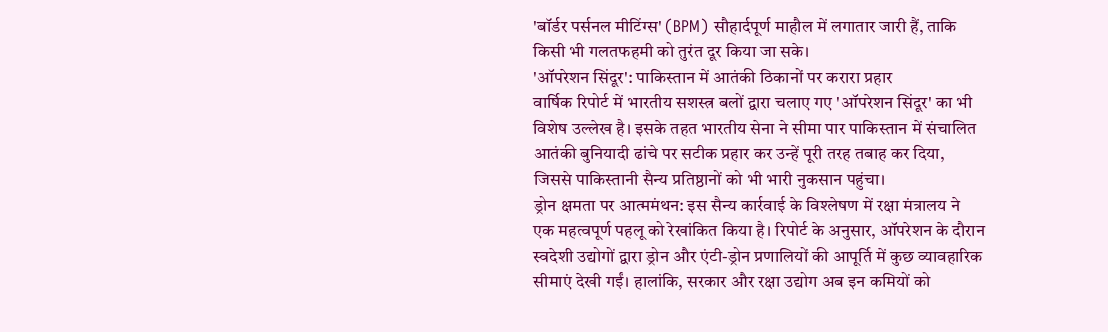'बॉर्डर पर्सनल मीटिंग्स' (BPM) सौहार्दपूर्ण माहौल में लगातार जारी हैं, ताकि किसी भी गलतफहमी को तुरंत दूर किया जा सके।
'ऑपरेशन सिंदूर': पाकिस्तान में आतंकी ठिकानों पर करारा प्रहार
वार्षिक रिपोर्ट में भारतीय सशस्त्र बलों द्वारा चलाए गए 'ऑपरेशन सिंदूर' का भी विशेष उल्लेख है। इसके तहत भारतीय सेना ने सीमा पार पाकिस्तान में संचालित आतंकी बुनियादी ढांचे पर सटीक प्रहार कर उन्हें पूरी तरह तबाह कर दिया, जिससे पाकिस्तानी सैन्य प्रतिष्ठानों को भी भारी नुकसान पहुंचा।
ड्रोन क्षमता पर आत्ममंथन: इस सैन्य कार्रवाई के विश्लेषण में रक्षा मंत्रालय ने एक महत्वपूर्ण पहलू को रेखांकित किया है। रिपोर्ट के अनुसार, ऑपरेशन के दौरान स्वदेशी उद्योगों द्वारा ड्रोन और एंटी-ड्रोन प्रणालियों की आपूर्ति में कुछ व्यावहारिक सीमाएं देखी गईं। हालांकि, सरकार और रक्षा उद्योग अब इन कमियों को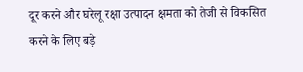दूर करने और घरेलू रक्षा उत्पादन क्षमता को तेजी से विकसित करने के लिए बड़े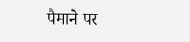पैमाने पर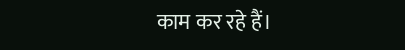काम कर रहे हैं।